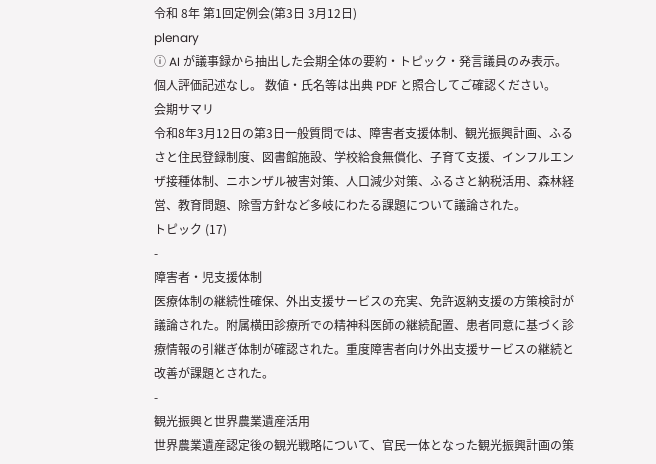令和 8年 第1回定例会(第3日 3月12日)
plenary
ⓘ AI が議事録から抽出した会期全体の要約・トピック・発言議員のみ表示。個人評価記述なし。 数値・氏名等は出典 PDF と照合してご確認ください。
会期サマリ
令和8年3月12日の第3日一般質問では、障害者支援体制、観光振興計画、ふるさと住民登録制度、図書館施設、学校給食無償化、子育て支援、インフルエンザ接種体制、ニホンザル被害対策、人口減少対策、ふるさと納税活用、森林経営、教育問題、除雪方針など多岐にわたる課題について議論された。
トピック (17)
-
障害者・児支援体制
医療体制の継続性確保、外出支援サービスの充実、免許返納支援の方策検討が議論された。附属横田診療所での精神科医師の継続配置、患者同意に基づく診療情報の引継ぎ体制が確認された。重度障害者向け外出支援サービスの継続と改善が課題とされた。
-
観光振興と世界農業遺産活用
世界農業遺産認定後の観光戦略について、官民一体となった観光振興計画の策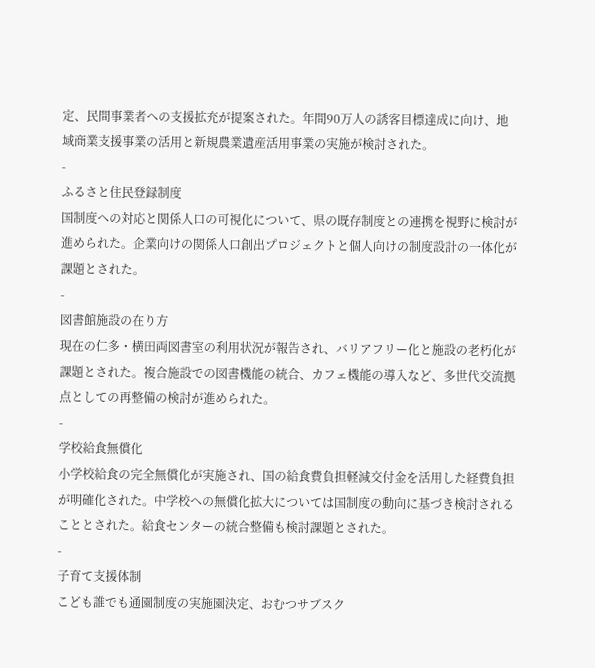定、民間事業者への支援拡充が提案された。年間90万人の誘客目標達成に向け、地域商業支援事業の活用と新規農業遺産活用事業の実施が検討された。
-
ふるさと住民登録制度
国制度への対応と関係人口の可視化について、県の既存制度との連携を視野に検討が進められた。企業向けの関係人口創出プロジェクトと個人向けの制度設計の一体化が課題とされた。
-
図書館施設の在り方
現在の仁多・横田両図書室の利用状況が報告され、バリアフリー化と施設の老朽化が課題とされた。複合施設での図書機能の統合、カフェ機能の導入など、多世代交流拠点としての再整備の検討が進められた。
-
学校給食無償化
小学校給食の完全無償化が実施され、国の給食費負担軽減交付金を活用した経費負担が明確化された。中学校への無償化拡大については国制度の動向に基づき検討されることとされた。給食センターの統合整備も検討課題とされた。
-
子育て支援体制
こども誰でも通園制度の実施園決定、おむつサブスク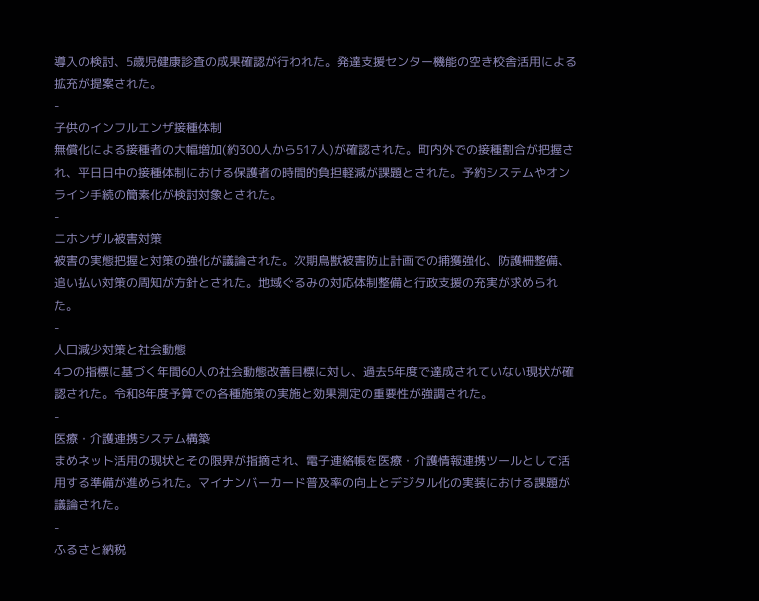導入の検討、5歳児健康診査の成果確認が行われた。発達支援センター機能の空き校舎活用による拡充が提案された。
-
子供のインフルエンザ接種体制
無償化による接種者の大幅増加(約300人から517人)が確認された。町内外での接種割合が把握され、平日日中の接種体制における保護者の時間的負担軽減が課題とされた。予約システムやオンライン手続の簡素化が検討対象とされた。
-
ニホンザル被害対策
被害の実態把握と対策の強化が議論された。次期鳥獣被害防止計画での捕獲強化、防護柵整備、追い払い対策の周知が方針とされた。地域ぐるみの対応体制整備と行政支援の充実が求められた。
-
人口減少対策と社会動態
4つの指標に基づく年間60人の社会動態改善目標に対し、過去5年度で達成されていない現状が確認された。令和8年度予算での各種施策の実施と効果測定の重要性が強調された。
-
医療・介護連携システム構築
まめネット活用の現状とその限界が指摘され、電子連絡帳を医療・介護情報連携ツールとして活用する準備が進められた。マイナンバーカード普及率の向上とデジタル化の実装における課題が議論された。
-
ふるさと納税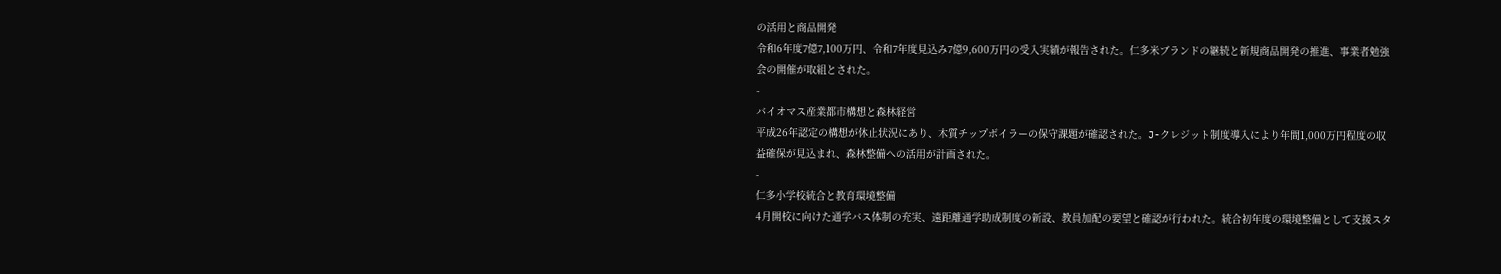の活用と商品開発
令和6年度7億7,100万円、令和7年度見込み7億9,600万円の受入実績が報告された。仁多米ブランドの継続と新規商品開発の推進、事業者勉強会の開催が取組とされた。
-
バイオマス産業都市構想と森林経営
平成26年認定の構想が休止状況にあり、木質チップボイラーの保守課題が確認された。J-クレジット制度導入により年間1,000万円程度の収益確保が見込まれ、森林整備への活用が計画された。
-
仁多小学校統合と教育環境整備
4月開校に向けた通学バス体制の充実、遠距離通学助成制度の新設、教員加配の要望と確認が行われた。統合初年度の環境整備として支援スタ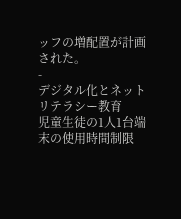ッフの増配置が計画された。
-
デジタル化とネットリテラシー教育
児童生徒の1人1台端末の使用時間制限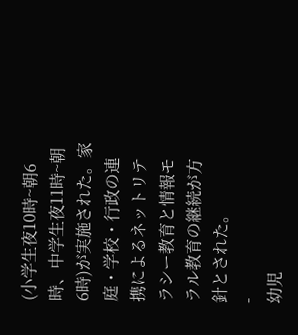(小学生夜10時~朝6時、中学生夜11時~朝6時)が実施された。家庭・学校・行政の連携によるネットリテラシー教育と情報モラル教育の継続が方針とされた。
-
幼児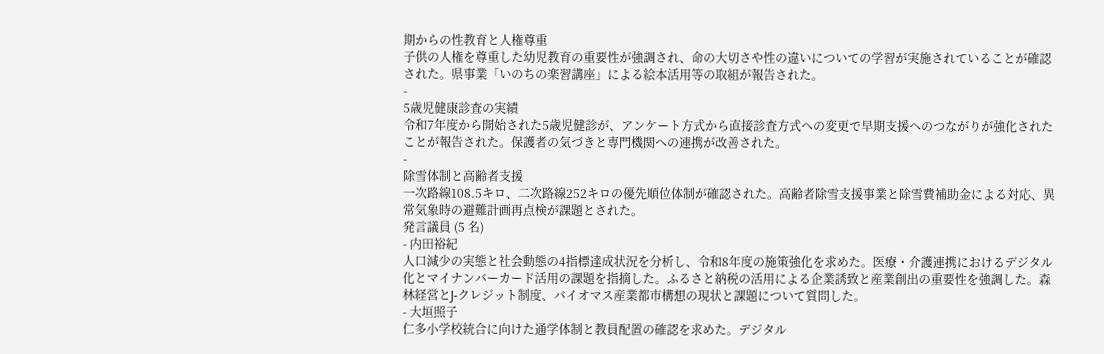期からの性教育と人権尊重
子供の人権を尊重した幼児教育の重要性が強調され、命の大切さや性の違いについての学習が実施されていることが確認された。県事業「いのちの楽習講座」による絵本活用等の取組が報告された。
-
5歳児健康診査の実績
令和7年度から開始された5歳児健診が、アンケート方式から直接診査方式への変更で早期支援へのつながりが強化されたことが報告された。保護者の気づきと専門機関への連携が改善された。
-
除雪体制と高齢者支援
一次路線108.5キロ、二次路線252キロの優先順位体制が確認された。高齢者除雪支援事業と除雪費補助金による対応、異常気象時の避難計画再点検が課題とされた。
発言議員 (5 名)
- 内田裕紀
人口減少の実態と社会動態の4指標達成状況を分析し、令和8年度の施策強化を求めた。医療・介護連携におけるデジタル化とマイナンバーカード活用の課題を指摘した。ふるさと納税の活用による企業誘致と産業創出の重要性を強調した。森林経営とJ-クレジット制度、バイオマス産業都市構想の現状と課題について質問した。
- 大垣照子
仁多小学校統合に向けた通学体制と教員配置の確認を求めた。デジタル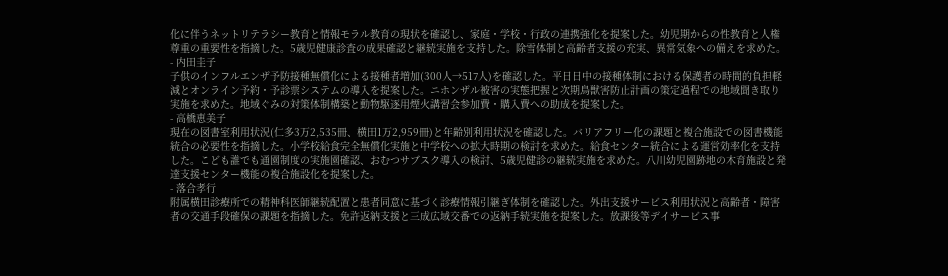化に伴うネットリテラシー教育と情報モラル教育の現状を確認し、家庭・学校・行政の連携強化を提案した。幼児期からの性教育と人権尊重の重要性を指摘した。5歳児健康診査の成果確認と継続実施を支持した。除雪体制と高齢者支援の充実、異常気象への備えを求めた。
- 内田圭子
子供のインフルエンザ予防接種無償化による接種者増加(300人→517人)を確認した。平日日中の接種体制における保護者の時間的負担軽減とオンライン予約・予診票システムの導入を提案した。ニホンザル被害の実態把握と次期鳥獣害防止計画の策定過程での地域聞き取り実施を求めた。地域ぐみの対策体制構築と動物駆逐用煙火講習会参加費・購入費への助成を提案した。
- 高橋恵美子
現在の図書室利用状況(仁多3万2,535冊、横田1万2,959冊)と年齢別利用状況を確認した。バリアフリー化の課題と複合施設での図書機能統合の必要性を指摘した。小学校給食完全無償化実施と中学校への拡大時期の検討を求めた。給食センター統合による運営効率化を支持した。こども誰でも通園制度の実施園確認、おむつサブスク導入の検討、5歳児健診の継続実施を求めた。八川幼児園跡地の木育施設と発達支援センター機能の複合施設化を提案した。
- 落合孝行
附属横田診療所での精神科医師継続配置と患者同意に基づく診療情報引継ぎ体制を確認した。外出支援サービス利用状況と高齢者・障害者の交通手段確保の課題を指摘した。免許返納支援と三成広域交番での返納手続実施を提案した。放課後等デイサービス事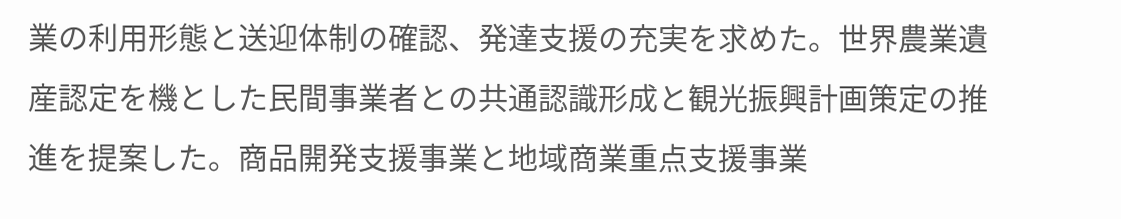業の利用形態と送迎体制の確認、発達支援の充実を求めた。世界農業遺産認定を機とした民間事業者との共通認識形成と観光振興計画策定の推進を提案した。商品開発支援事業と地域商業重点支援事業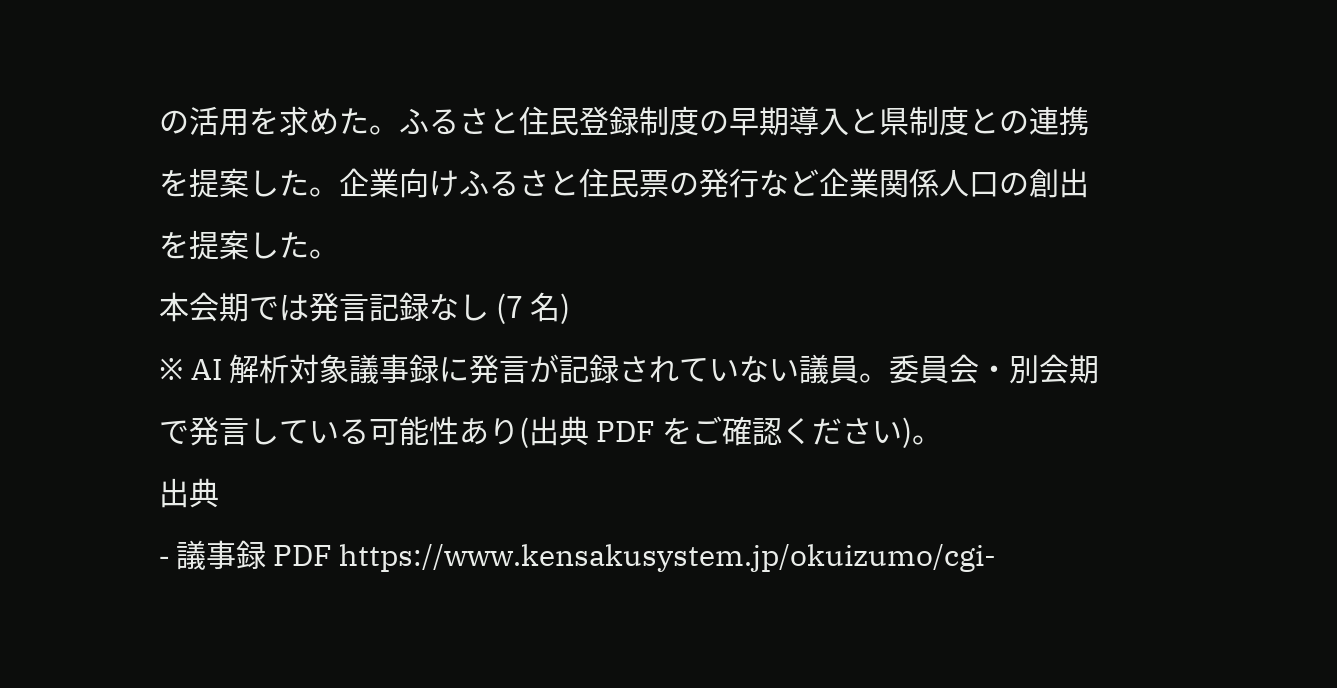の活用を求めた。ふるさと住民登録制度の早期導入と県制度との連携を提案した。企業向けふるさと住民票の発行など企業関係人口の創出を提案した。
本会期では発言記録なし (7 名)
※ AI 解析対象議事録に発言が記録されていない議員。委員会・別会期で発言している可能性あり(出典 PDF をご確認ください)。
出典
- 議事録 PDF https://www.kensakusystem.jp/okuizumo/cgi-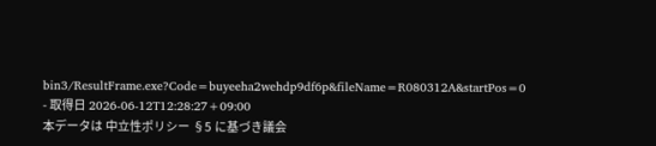bin3/ResultFrame.exe?Code=buyeeha2wehdp9df6p&fileName=R080312A&startPos=0
- 取得日 2026-06-12T12:28:27+09:00
本データは 中立性ポリシー §5 に基づき議会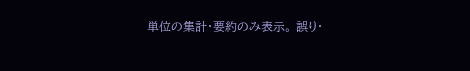単位の集計・要約のみ表示。 誤り・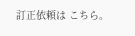訂正依頼は こちら。